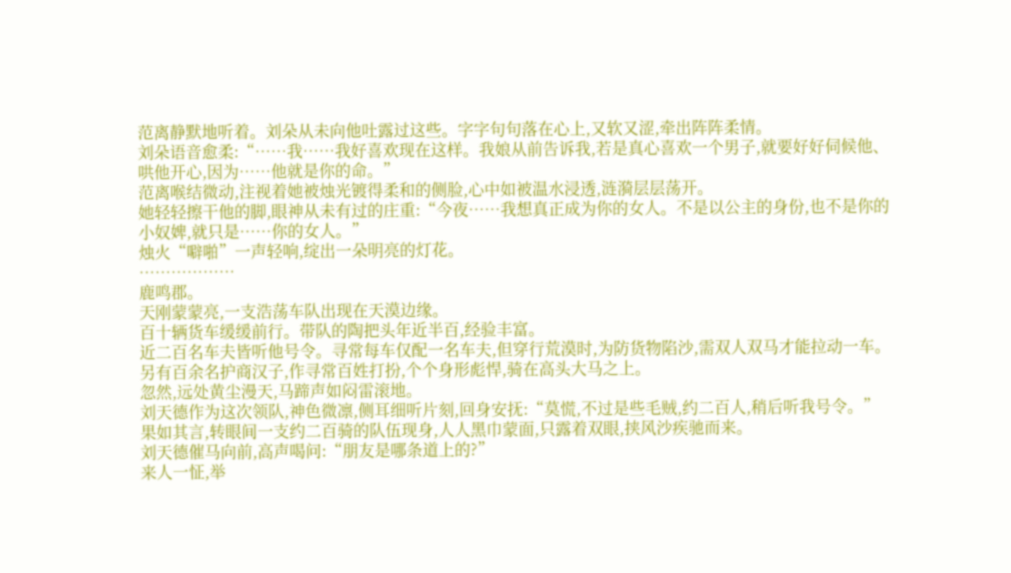范离静默地听着。刘朵从未向他吐露过这些。字字句句落在心上,又软又涩,牵出阵阵柔情。
刘朵语音愈柔:“……我……我好喜欢现在这样。我娘从前告诉我,若是真心喜欢一个男子,就要好好伺候他、哄他开心,因为……他就是你的命。”
范离喉结微动,注视着她被烛光镀得柔和的侧脸,心中如被温水浸透,涟漪层层荡开。
她轻轻擦干他的脚,眼神从未有过的庄重:“今夜……我想真正成为你的女人。不是以公主的身份,也不是你的小奴婢,就只是……你的女人。”
烛火“噼啪”一声轻响,绽出一朵明亮的灯花。
………………
鹿鸣郡。
天刚蒙蒙亮,一支浩荡车队出现在天漠边缘。
百十辆货车缓缓前行。带队的陶把头年近半百,经验丰富。
近二百名车夫皆听他号令。寻常每车仅配一名车夫,但穿行荒漠时,为防货物陷沙,需双人双马才能拉动一车。
另有百余名护商汉子,作寻常百姓打扮,个个身形彪悍,骑在高头大马之上。
忽然,远处黄尘漫天,马蹄声如闷雷滚地。
刘天德作为这次领队,神色微凛,侧耳细听片刻,回身安抚:“莫慌,不过是些毛贼,约二百人,稍后听我号令。”
果如其言,转眼间一支约二百骑的队伍现身,人人黑巾蒙面,只露着双眼,挟风沙疾驰而来。
刘天德催马向前,高声喝问:“朋友是哪条道上的?”
来人一怔,举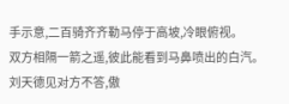手示意,二百骑齐齐勒马停于高坡,冷眼俯视。
双方相隔一箭之遥,彼此能看到马鼻喷出的白汽。
刘天德见对方不答,傲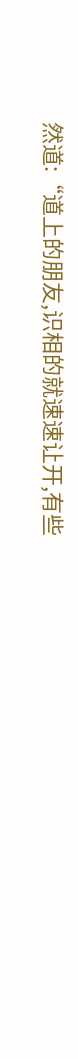然道:“道上的朋友,识相的就速速让开,有些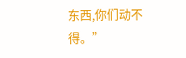东西,你们动不得。”